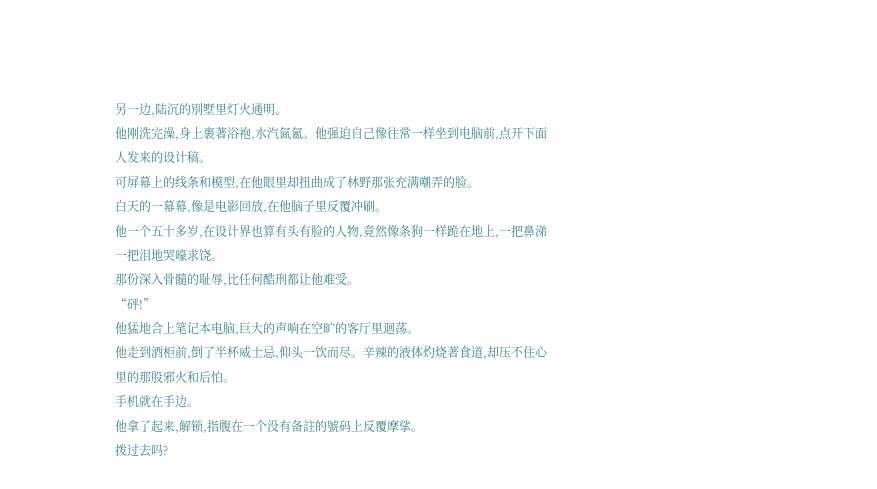另一边,陆沉的別墅里灯火通明。
他刚洗完澡,身上裹著浴袍,水汽氤氳。他强迫自己像往常一样坐到电脑前,点开下面人发来的设计稿。
可屏幕上的线条和模型,在他眼里却扭曲成了林野那张充满嘲弄的脸。
白天的一幕幕,像是电影回放,在他脑子里反覆冲刷。
他一个五十多岁,在设计界也算有头有脸的人物,竟然像条狗一样跪在地上,一把鼻涕一把泪地哭嚎求饶。
那份深入骨髓的耻辱,比任何酷刑都让他难受。
“砰!”
他猛地合上笔记本电脑,巨大的声响在空旷的客厅里迴荡。
他走到酒柜前,倒了半杯威士忌,仰头一饮而尽。辛辣的液体灼烧著食道,却压不住心里的那股邪火和后怕。
手机就在手边。
他拿了起来,解锁,指腹在一个没有备註的號码上反覆摩挲。
拨过去吗?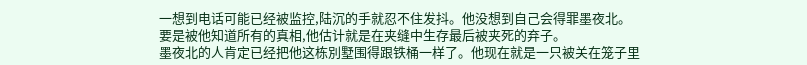一想到电话可能已经被监控,陆沉的手就忍不住发抖。他没想到自己会得罪墨夜北。
要是被他知道所有的真相,他估计就是在夹缝中生存最后被夹死的弃子。
墨夜北的人肯定已经把他这栋別墅围得跟铁桶一样了。他现在就是一只被关在笼子里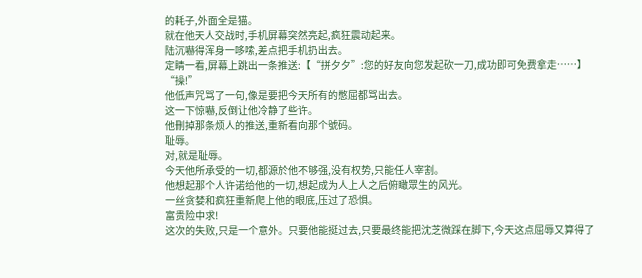的耗子,外面全是猫。
就在他天人交战时,手机屏幕突然亮起,疯狂震动起来。
陆沉嚇得浑身一哆嗦,差点把手机扔出去。
定睛一看,屏幕上跳出一条推送:【“拼夕夕”:您的好友向您发起砍一刀,成功即可免费拿走……】
“操!”
他低声咒骂了一句,像是要把今天所有的憋屈都骂出去。
这一下惊嚇,反倒让他冷静了些许。
他刪掉那条烦人的推送,重新看向那个號码。
耻辱。
对,就是耻辱。
今天他所承受的一切,都源於他不够强,没有权势,只能任人宰割。
他想起那个人许诺给他的一切,想起成为人上人之后俯瞰眾生的风光。
一丝贪婪和疯狂重新爬上他的眼底,压过了恐惧。
富贵险中求!
这次的失败,只是一个意外。只要他能挺过去,只要最终能把沈芝微踩在脚下,今天这点屈辱又算得了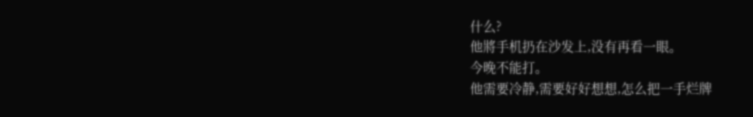什么?
他將手机扔在沙发上,没有再看一眼。
今晚不能打。
他需要冷静,需要好好想想,怎么把一手烂牌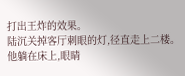打出王炸的效果。
陆沉关掉客厅刺眼的灯,径直走上二楼。
他躺在床上,眼睛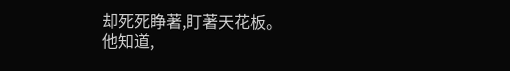却死死睁著,盯著天花板。
他知道,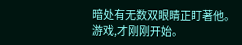暗处有无数双眼睛正盯著他。
游戏,才刚刚开始。